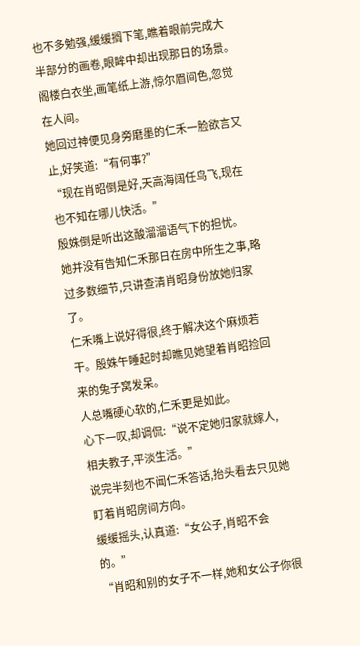也不多勉强,缓缓搁下笔,瞧着眼前完成大半部分的画卷,眼眸中却出现那日的场景。
阁楼白衣坐,画笔纸上游,惊尔眉间色,忽觉在人间。
她回过神便见身旁磨墨的仁禾一脸欲言又止,好笑道:“有何事?”
“现在肖昭倒是好,天高海阔任鸟飞,现在也不知在哪儿快活。”
殷姝倒是听出这酸溜溜语气下的担忧。
她并没有告知仁禾那日在房中所生之事,略过多数细节,只讲查清肖昭身份放她归家了。
仁禾嘴上说好得很,终于解决这个麻烦若干。殷姝午睡起时却瞧见她望着肖昭捡回来的兔子窝发呆。
人总嘴硬心软的,仁禾更是如此。
心下一叹,却调侃:“说不定她归家就嫁人,相夫教子,平淡生活。”
说完半刻也不闻仁禾答话,抬头看去只见她盯着肖昭房间方向。
缓缓摇头,认真道:“女公子,肖昭不会的。”
“肖昭和别的女子不一样,她和女公子你很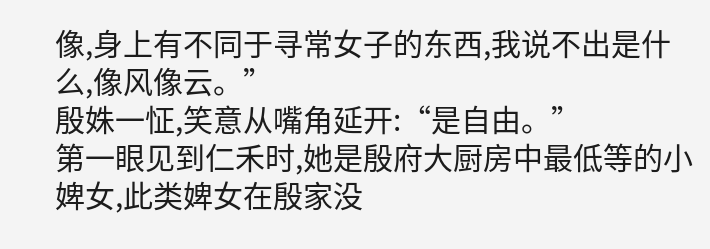像,身上有不同于寻常女子的东西,我说不出是什么,像风像云。”
殷姝一怔,笑意从嘴角延开:“是自由。”
第一眼见到仁禾时,她是殷府大厨房中最低等的小婢女,此类婢女在殷家没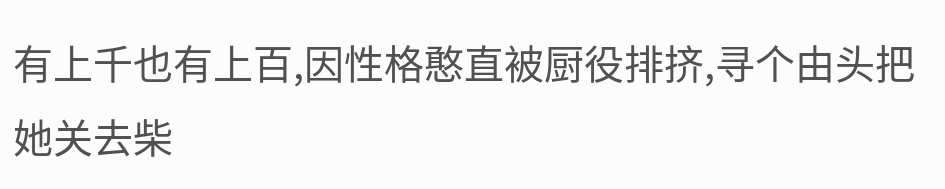有上千也有上百,因性格憨直被厨役排挤,寻个由头把她关去柴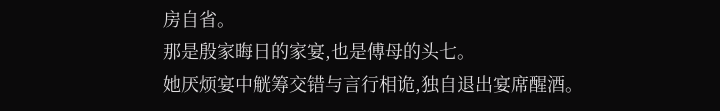房自省。
那是殷家晦日的家宴,也是傅母的头七。
她厌烦宴中觥筹交错与言行相诡,独自退出宴席醒酒。